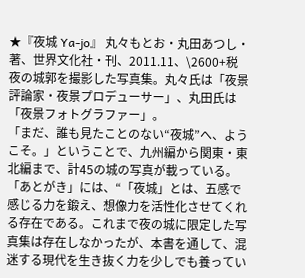★『夜城 Ya-jo』 丸々もとお・丸田あつし・著、世界文化社・刊、2011.11、\2600+税
夜の城郭を撮影した写真集。丸々氏は「夜景評論家・夜景プロデューサー」、丸田氏は「夜景フォトグラファー」。
「まだ、誰も見たことのない“夜城”へ、ようこそ。」ということで、九州編から関東・東北編まで、計45の城の写真が載っている。「あとがき」には、“「夜城」とは、五感で感じる力を鍛え、想像力を活性化させてくれる存在である。これまで夜の城に限定した写真集は存在しなかったが、本書を通して、混迷する現代を生き抜く力を少しでも養ってい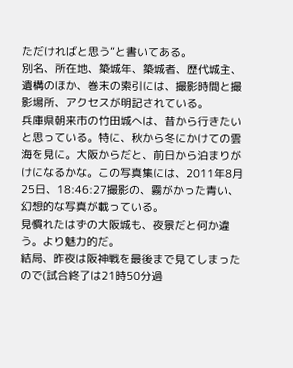ただければと思う”と書いてある。
別名、所在地、築城年、築城者、歴代城主、遺構のほか、巻末の索引には、撮影時間と撮影場所、アクセスが明記されている。
兵庫県朝来市の竹田城へは、昔から行きたいと思っている。特に、秋から冬にかけての雲海を見に。大阪からだと、前日から泊まりがけになるかな。この写真集には、2011年8月25日、18:46:27撮影の、霧がかった青い、幻想的な写真が載っている。
見慣れたはずの大阪城も、夜景だと何か違う。より魅力的だ。
結局、昨夜は阪神戦を最後まで見てしまったので(試合終了は21時50分過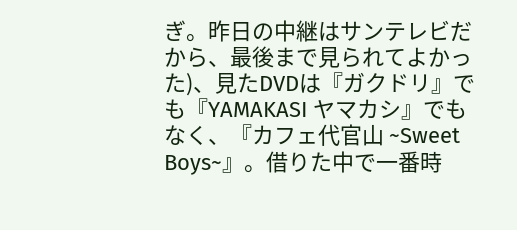ぎ。昨日の中継はサンテレビだから、最後まで見られてよかった)、見たDVDは『ガクドリ』でも『YAMAKASI ヤマカシ』でもなく、『カフェ代官山 ~Sweet Boys~』。借りた中で一番時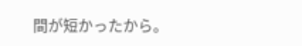間が短かったから。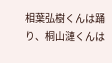相葉弘樹くんは踊り、桐山漣くんは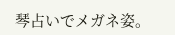琴占いでメガネ姿。